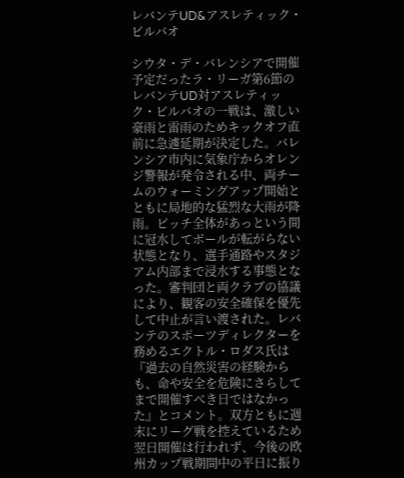レバンテUD&アスレティック・ビルバオ

シウタ・デ・バレンシアで開催予定だったラ・リーガ第6節のレバンテUD対アスレティック・ビルバオの一戦は、激しい豪雨と雷雨のためキックオフ直前に急遽延期が決定した。バレンシア市内に気象庁からオレンジ警報が発令される中、両チームのウォーミングアップ開始とともに局地的な猛烈な大雨が降雨。ピッチ全体があっという間に冠水してボールが転がらない状態となり、選手通路やスタジアム内部まで浸水する事態となった。審判団と両クラブの協議により、観客の安全確保を優先して中止が言い渡された。レバンテのスポーツディレクターを務めるエクトル・ロダス氏は『過去の自然災害の経験からも、命や安全を危険にさらしてまで開催すべき日ではなかった』とコメント。双方ともに週末にリーグ戦を控えているため翌日開催は行われず、今後の欧州カップ戦期間中の平日に振り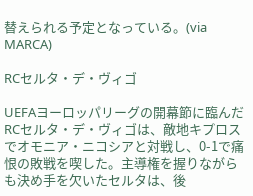替えられる予定となっている。(via MARCA)

RCセルタ・デ・ヴィゴ

UEFAヨーロッパリーグの開幕節に臨んだRCセルタ・デ・ヴィゴは、敵地キプロスでオモニア・ニコシアと対戦し、0-1で痛恨の敗戦を喫した。主導権を握りながらも決め手を欠いたセルタは、後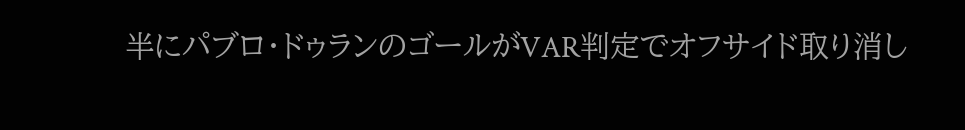半にパブロ・ドゥランのゴールがVAR判定でオフサイド取り消し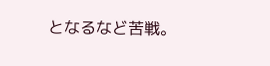となるなど苦戦。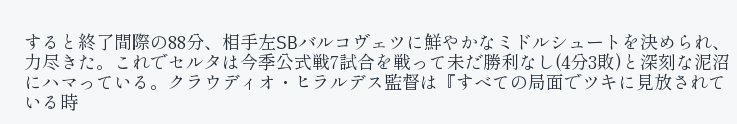すると終了間際の88分、相手左SBバルコヴェツに鮮やかなミドルシュートを決められ、力尽きた。これでセルタは今季公式戦7試合を戦って未だ勝利なし(4分3敗)と深刻な泥沼にハマっている。クラウディオ・ヒラルデス監督は『すべての局面でツキに見放されている時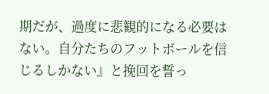期だが、過度に悲観的になる必要はない。自分たちのフットボールを信じるしかない』と挽回を誓っ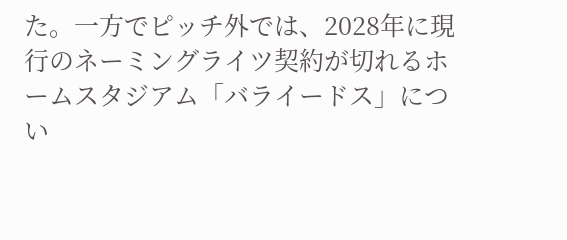た。一方でピッチ外では、2028年に現行のネーミングライツ契約が切れるホームスタジアム「バライードス」につい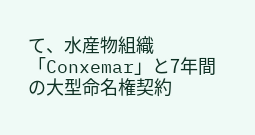て、水産物組織「Conxemar」と7年間の大型命名権契約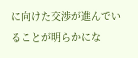に向けた交渉が進んでいることが明らかにな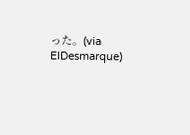った。(via ElDesmarque)